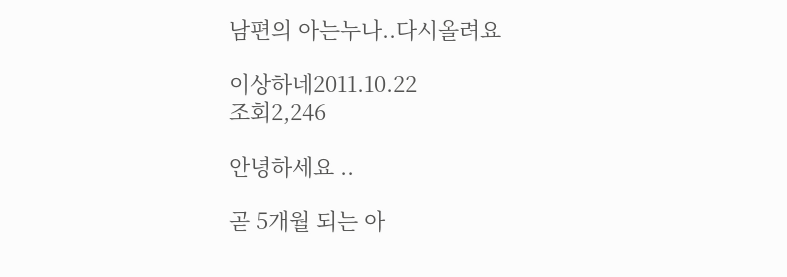남편의 아는누나..다시올려요

이상하네2011.10.22
조회2,246

안녕하세요 ..

곧 5개월 되는 아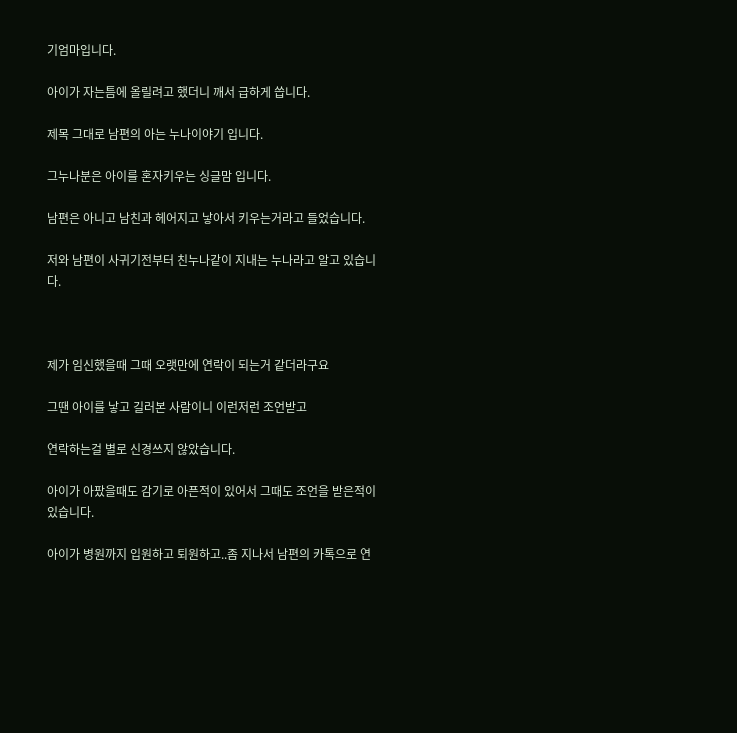기엄마입니다.

아이가 자는틈에 올릴려고 했더니 깨서 급하게 씁니다.

제목 그대로 남편의 아는 누나이야기 입니다.

그누나분은 아이를 혼자키우는 싱글맘 입니다.

남편은 아니고 남친과 헤어지고 낳아서 키우는거라고 들었습니다.

저와 남편이 사귀기전부터 친누나같이 지내는 누나라고 알고 있습니다.



제가 임신했을때 그때 오랫만에 연락이 되는거 같더라구요

그땐 아이를 낳고 길러본 사람이니 이런저런 조언받고

연락하는걸 별로 신경쓰지 않았습니다.

아이가 아팠을때도 감기로 아픈적이 있어서 그때도 조언을 받은적이 있습니다.

아이가 병원까지 입원하고 퇴원하고..좀 지나서 남편의 카톡으로 연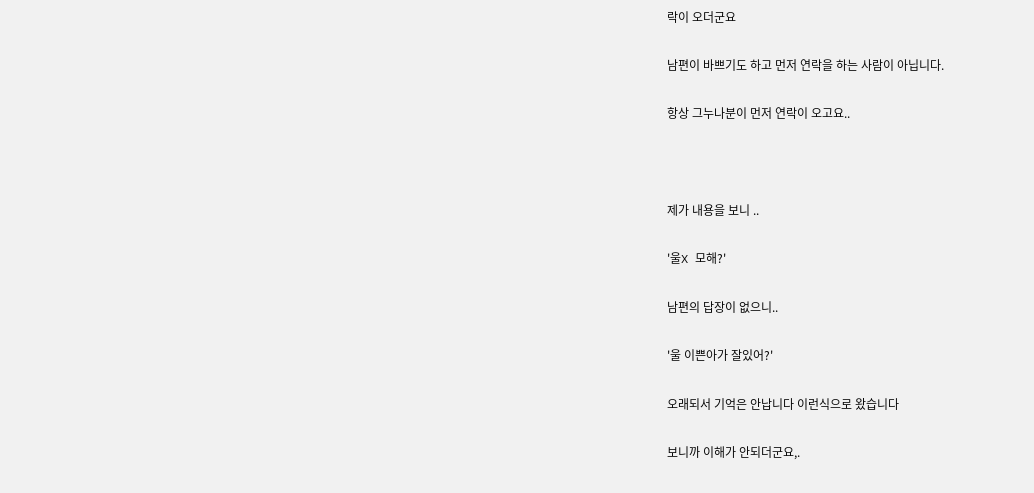락이 오더군요

남편이 바쁘기도 하고 먼저 연락을 하는 사람이 아닙니다.

항상 그누나분이 먼저 연락이 오고요..



제가 내용을 보니 ..

'울X 모해?'

남편의 답장이 없으니..

'울 이쁜아가 잘있어?'

오래되서 기억은 안납니다 이런식으로 왔습니다

보니까 이해가 안되더군요,.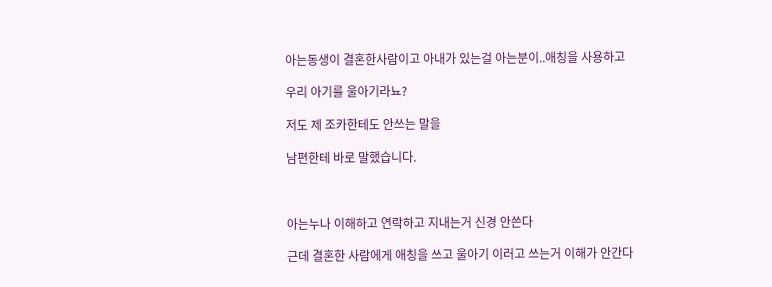아는동생이 결혼한사람이고 아내가 있는걸 아는분이..애칭을 사용하고

우리 아기를 울아기라뇨?

저도 제 조카한테도 안쓰는 말을

남편한테 바로 말했습니다.



아는누나 이해하고 연락하고 지내는거 신경 안쓴다

근데 결혼한 사람에게 애칭을 쓰고 울아기 이러고 쓰는거 이해가 안간다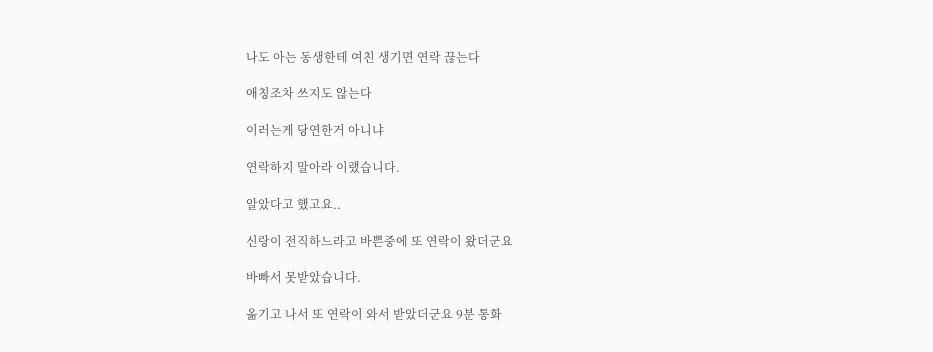나도 아는 동생한테 여친 생기면 연락 끊는다

애칭조차 쓰지도 않는다

이러는게 당연한거 아니냐

연락하지 말아라 이랬습니다.

알았다고 했고요..

신랑이 전직하느라고 바쁜중에 또 연락이 왔더군요

바빠서 못받았습니다.

옮기고 나서 또 연락이 와서 받았더군요 9분 통화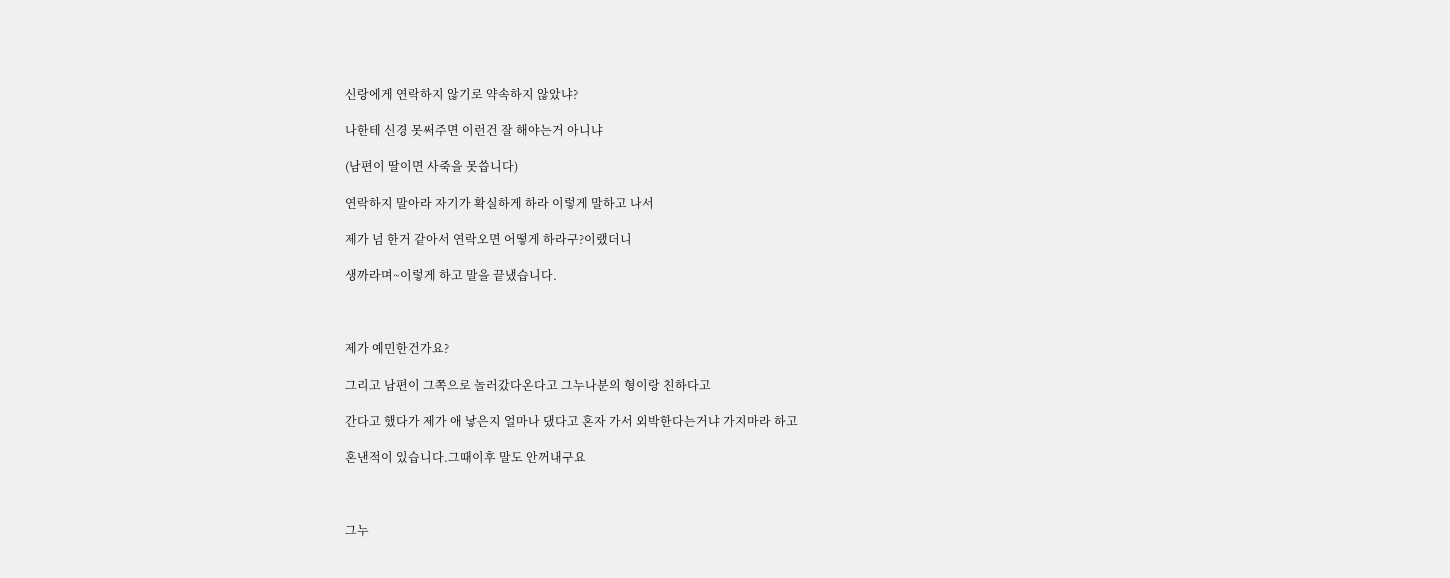신랑에게 연락하지 않기로 약속하지 않았냐?

나한테 신경 못써주면 이런건 잘 해야는거 아니냐

(남편이 딸이면 사죽을 못씁니다)

연락하지 말아라 자기가 확실하게 하라 이렇게 말하고 나서

제가 넘 한거 같아서 연락오면 어떻게 하라구?이랬더니

생까라며~이렇게 하고 말을 끝냈습니다.



제가 예민한건가요?

그리고 남편이 그쪽으로 놀러갔다온다고 그누나분의 형이랑 친하다고

간다고 했다가 제가 애 낳은지 얼마나 댔다고 혼자 가서 외박한다는거냐 가지마라 하고

혼낸적이 있습니다.그때이후 말도 안꺼내구요



그누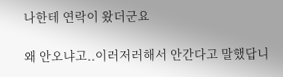나한테 연락이 왔더군요

왜 안오냐고..이러저러해서 안간다고 말했답니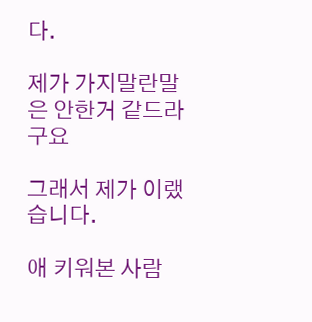다.

제가 가지말란말은 안한거 같드라구요

그래서 제가 이랬습니다.

애 키워본 사람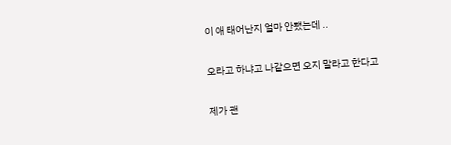이 애 태어난지 얼마 안됐는데 ..

오라고 하냐고 나같으면 오지 말라고 한다고

제가 괜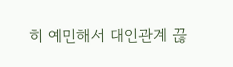히 예민해서 대인관계 끊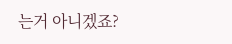는거 아니겠죠?